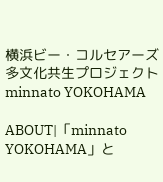横浜ビー・コルセアーズ 多文化共生プロジェクト minnato YOKOHAMA

ABOUT|「minnato YOKOHAMA」と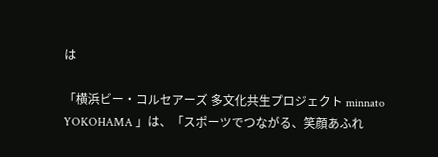は

「横浜ビー・コルセアーズ 多文化共生プロジェクト minnato YOKOHAMA 」は、「スポーツでつながる、笑顔あふれ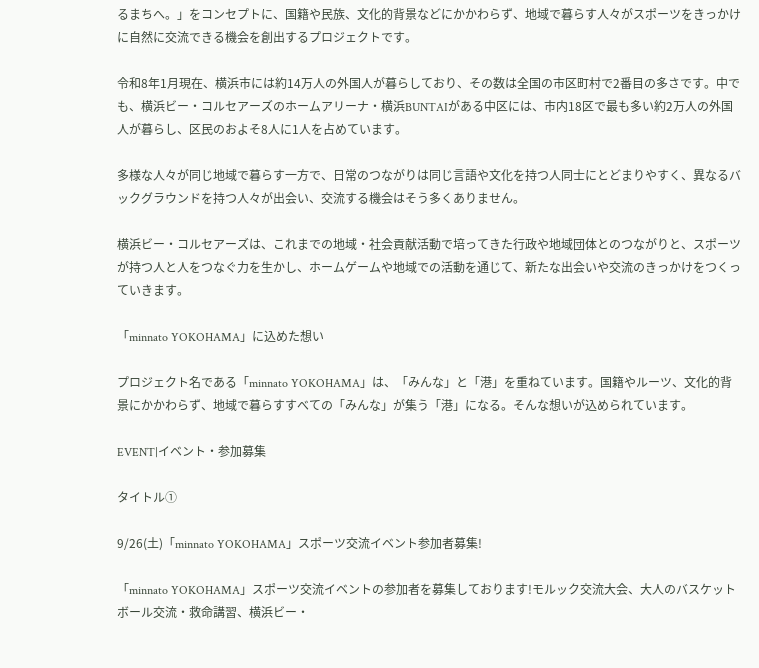るまちへ。」をコンセプトに、国籍や民族、文化的背景などにかかわらず、地域で暮らす人々がスポーツをきっかけに自然に交流できる機会を創出するプロジェクトです。

令和8年1月現在、横浜市には約14万人の外国人が暮らしており、その数は全国の市区町村で2番目の多さです。中でも、横浜ビー・コルセアーズのホームアリーナ・横浜BUNTAIがある中区には、市内18区で最も多い約2万人の外国人が暮らし、区民のおよそ8人に1人を占めています。

多様な人々が同じ地域で暮らす一方で、日常のつながりは同じ言語や文化を持つ人同士にとどまりやすく、異なるバックグラウンドを持つ人々が出会い、交流する機会はそう多くありません。

横浜ビー・コルセアーズは、これまでの地域・社会貢献活動で培ってきた行政や地域団体とのつながりと、スポーツが持つ人と人をつなぐ力を生かし、ホームゲームや地域での活動を通じて、新たな出会いや交流のきっかけをつくっていきます。

「minnato YOKOHAMA」に込めた想い

プロジェクト名である「minnato YOKOHAMA」は、「みんな」と「港」を重ねています。国籍やルーツ、文化的背景にかかわらず、地域で暮らすすべての「みんな」が集う「港」になる。そんな想いが込められています。

EVENT|イベント・参加募集

タイトル①

9/26(土)「minnato YOKOHAMA」スポーツ交流イベント参加者募集!

「minnato YOKOHAMA」スポーツ交流イベントの参加者を募集しております!モルック交流大会、大人のバスケットボール交流・救命講習、横浜ビー・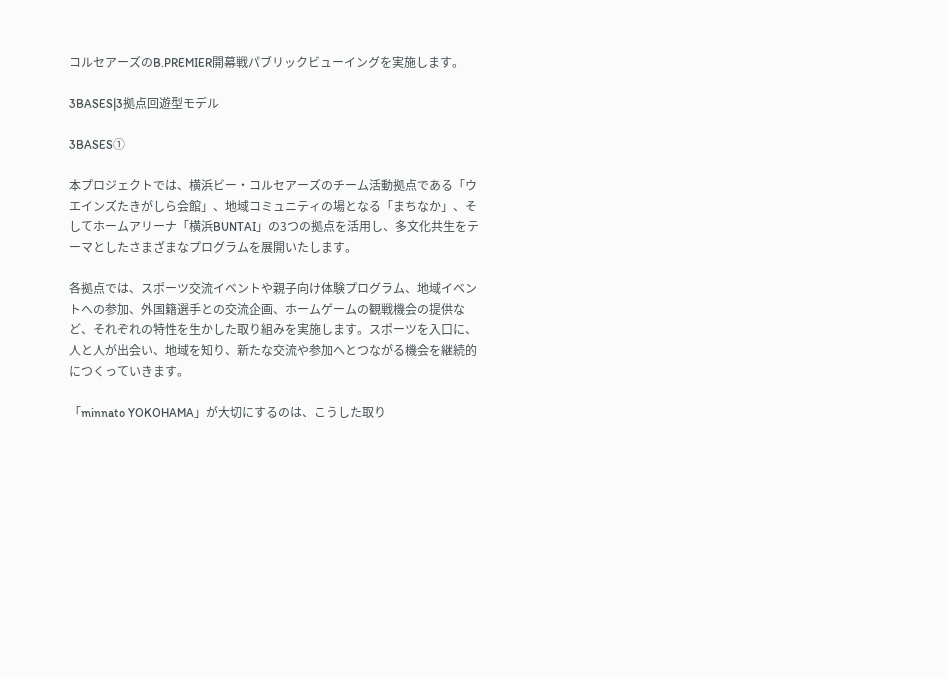コルセアーズのB.PREMIER開幕戦パブリックビューイングを実施します。

3BASES|3拠点回遊型モデル

3BASES①

本プロジェクトでは、横浜ビー・コルセアーズのチーム活動拠点である「ウエインズたきがしら会館」、地域コミュニティの場となる「まちなか」、そしてホームアリーナ「横浜BUNTAI」の3つの拠点を活用し、多文化共生をテーマとしたさまざまなプログラムを展開いたします。

各拠点では、スポーツ交流イベントや親子向け体験プログラム、地域イベントへの参加、外国籍選手との交流企画、ホームゲームの観戦機会の提供など、それぞれの特性を生かした取り組みを実施します。スポーツを入口に、人と人が出会い、地域を知り、新たな交流や参加へとつながる機会を継続的につくっていきます。

「minnato YOKOHAMA」が大切にするのは、こうした取り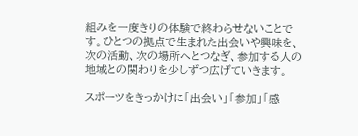組みを一度きりの体験で終わらせないことです。ひとつの拠点で生まれた出会いや興味を、次の活動、次の場所へとつなぎ、参加する人の地域との関わりを少しずつ広げていきます。

スポーツをきっかけに「出会い」「参加」「感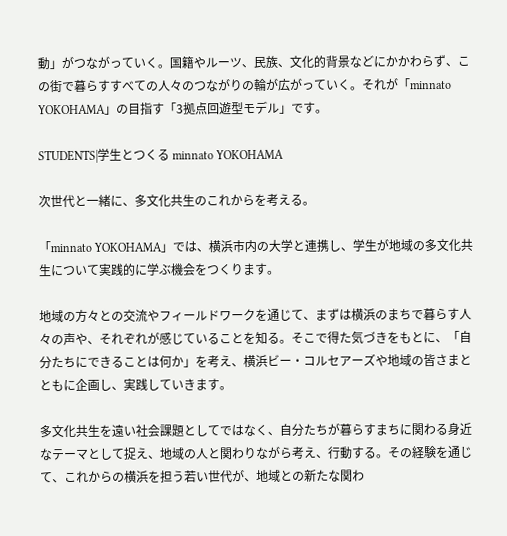動」がつながっていく。国籍やルーツ、民族、文化的背景などにかかわらず、この街で暮らすすべての人々のつながりの輪が広がっていく。それが「minnato YOKOHAMA」の目指す「3拠点回遊型モデル」です。

STUDENTS|学生とつくる minnato YOKOHAMA

次世代と一緒に、多文化共生のこれからを考える。

「minnato YOKOHAMA」では、横浜市内の大学と連携し、学生が地域の多文化共生について実践的に学ぶ機会をつくります。

地域の方々との交流やフィールドワークを通じて、まずは横浜のまちで暮らす人々の声や、それぞれが感じていることを知る。そこで得た気づきをもとに、「自分たちにできることは何か」を考え、横浜ビー・コルセアーズや地域の皆さまとともに企画し、実践していきます。

多文化共生を遠い社会課題としてではなく、自分たちが暮らすまちに関わる身近なテーマとして捉え、地域の人と関わりながら考え、行動する。その経験を通じて、これからの横浜を担う若い世代が、地域との新たな関わ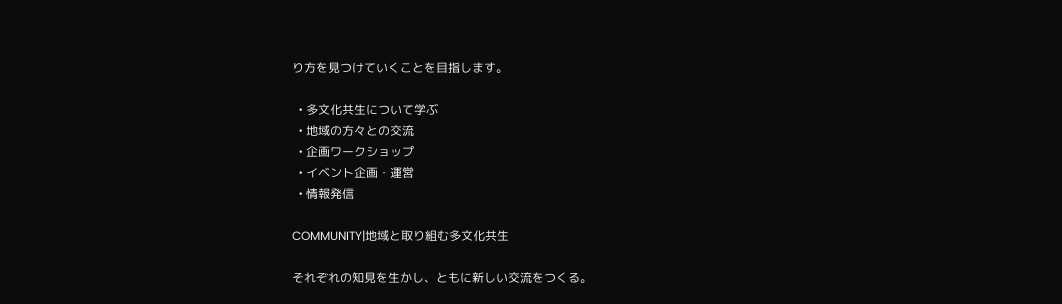り方を見つけていくことを目指します。

  • 多文化共生について学ぶ
  • 地域の方々との交流
  • 企画ワークショップ
  • イベント企画・運営
  • 情報発信

COMMUNITY|地域と取り組む多文化共生

それぞれの知見を生かし、ともに新しい交流をつくる。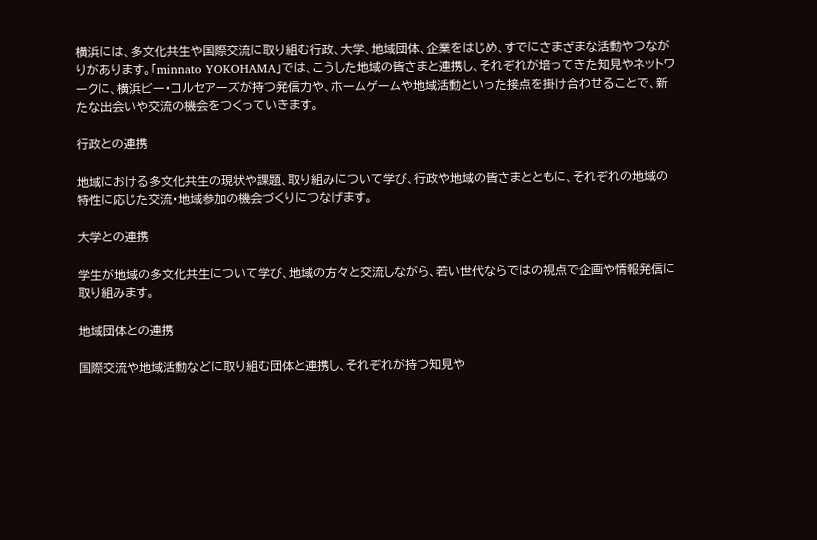横浜には、多文化共生や国際交流に取り組む行政、大学、地域団体、企業をはじめ、すでにさまざまな活動やつながりがあります。「minnato YOKOHAMA」では、こうした地域の皆さまと連携し、それぞれが培ってきた知見やネットワークに、横浜ビー・コルセアーズが持つ発信力や、ホームゲームや地域活動といった接点を掛け合わせることで、新たな出会いや交流の機会をつくっていきます。

行政との連携

地域における多文化共生の現状や課題、取り組みについて学び、行政や地域の皆さまとともに、それぞれの地域の特性に応じた交流・地域参加の機会づくりにつなげます。

大学との連携

学生が地域の多文化共生について学び、地域の方々と交流しながら、若い世代ならではの視点で企画や情報発信に取り組みます。

地域団体との連携

国際交流や地域活動などに取り組む団体と連携し、それぞれが持つ知見や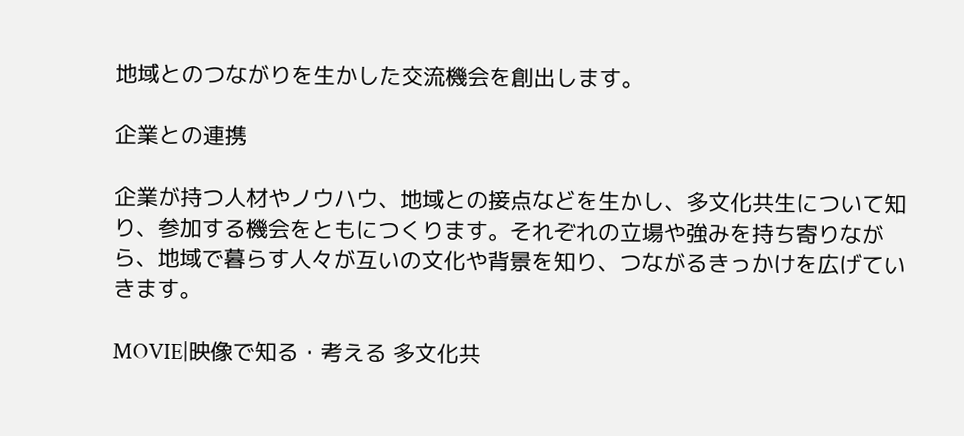地域とのつながりを生かした交流機会を創出します。

企業との連携

企業が持つ人材やノウハウ、地域との接点などを生かし、多文化共生について知り、参加する機会をともにつくります。それぞれの立場や強みを持ち寄りながら、地域で暮らす人々が互いの文化や背景を知り、つながるきっかけを広げていきます。

MOVIE|映像で知る・考える 多文化共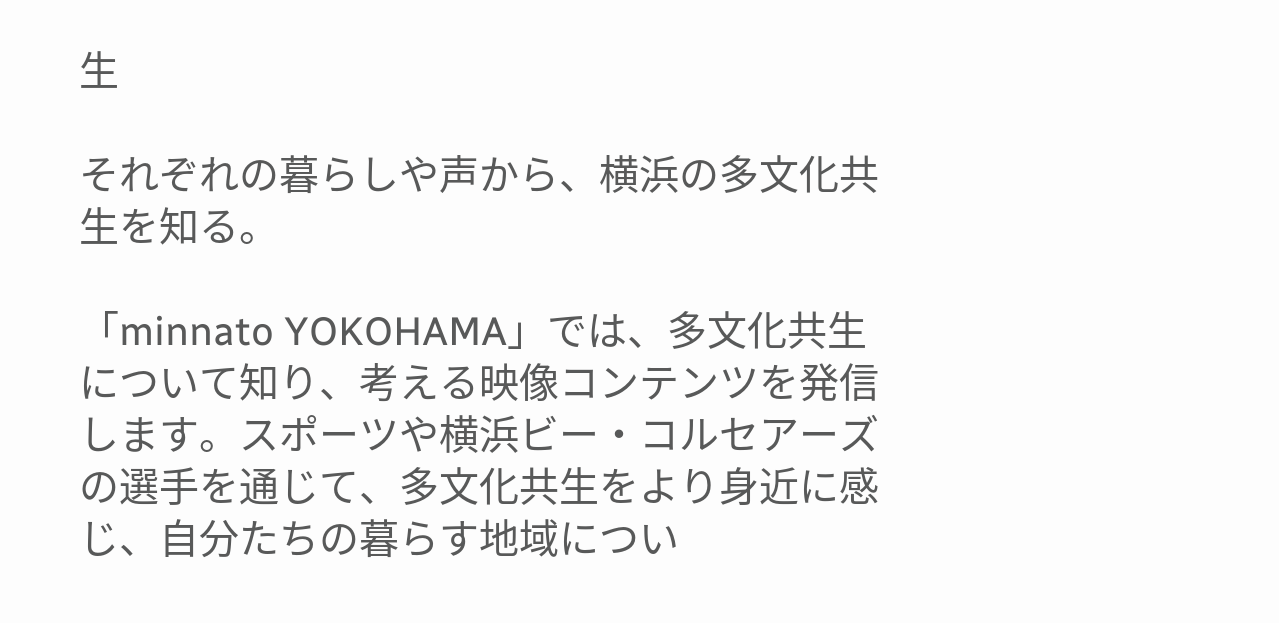生

それぞれの暮らしや声から、横浜の多文化共生を知る。

「minnato YOKOHAMA」では、多文化共生について知り、考える映像コンテンツを発信します。スポーツや横浜ビー・コルセアーズの選手を通じて、多文化共生をより身近に感じ、自分たちの暮らす地域につい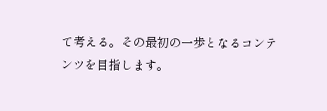て考える。その最初の一歩となるコンテンツを目指します。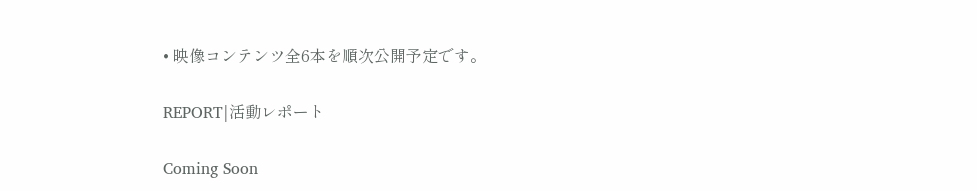• 映像コンテンツ全6本を順次公開予定です。

REPORT|活動レポート

Coming Soon